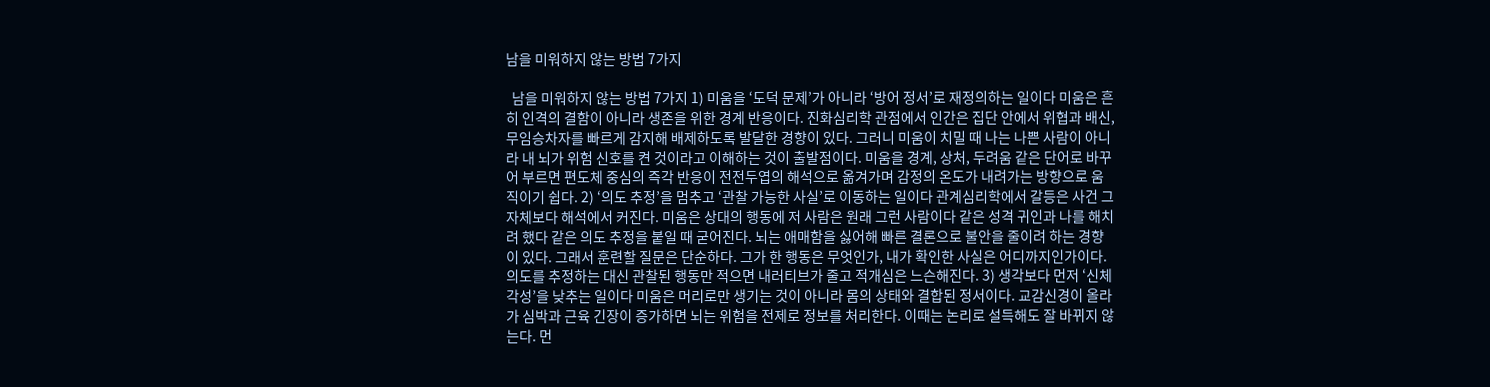남을 미워하지 않는 방법 7가지

  남을 미워하지 않는 방법 7가지 1) 미움을 ‘도덕 문제’가 아니라 ‘방어 정서’로 재정의하는 일이다 미움은 흔히 인격의 결함이 아니라 생존을 위한 경계 반응이다. 진화심리학 관점에서 인간은 집단 안에서 위협과 배신, 무임승차자를 빠르게 감지해 배제하도록 발달한 경향이 있다. 그러니 미움이 치밀 때 나는 나쁜 사람이 아니라 내 뇌가 위험 신호를 켠 것이라고 이해하는 것이 출발점이다. 미움을 경계, 상처, 두려움 같은 단어로 바꾸어 부르면 편도체 중심의 즉각 반응이 전전두엽의 해석으로 옮겨가며 감정의 온도가 내려가는 방향으로 움직이기 쉽다. 2) ‘의도 추정’을 멈추고 ‘관찰 가능한 사실’로 이동하는 일이다 관계심리학에서 갈등은 사건 그 자체보다 해석에서 커진다. 미움은 상대의 행동에 저 사람은 원래 그런 사람이다 같은 성격 귀인과 나를 해치려 했다 같은 의도 추정을 붙일 때 굳어진다. 뇌는 애매함을 싫어해 빠른 결론으로 불안을 줄이려 하는 경향이 있다. 그래서 훈련할 질문은 단순하다. 그가 한 행동은 무엇인가, 내가 확인한 사실은 어디까지인가이다. 의도를 추정하는 대신 관찰된 행동만 적으면 내러티브가 줄고 적개심은 느슨해진다. 3) 생각보다 먼저 ‘신체 각성’을 낮추는 일이다 미움은 머리로만 생기는 것이 아니라 몸의 상태와 결합된 정서이다. 교감신경이 올라가 심박과 근육 긴장이 증가하면 뇌는 위험을 전제로 정보를 처리한다. 이때는 논리로 설득해도 잘 바뀌지 않는다. 먼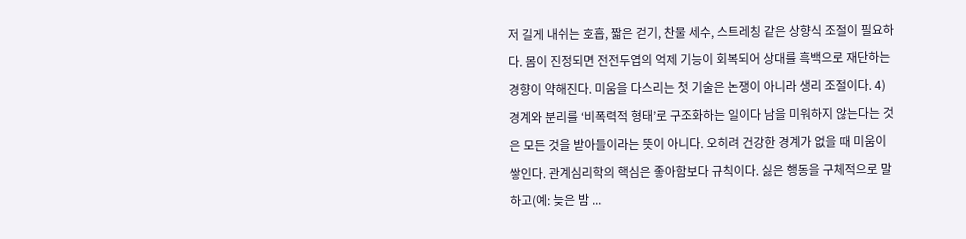저 길게 내쉬는 호흡, 짧은 걷기, 찬물 세수, 스트레칭 같은 상향식 조절이 필요하다. 몸이 진정되면 전전두엽의 억제 기능이 회복되어 상대를 흑백으로 재단하는 경향이 약해진다. 미움을 다스리는 첫 기술은 논쟁이 아니라 생리 조절이다. 4) 경계와 분리를 ‘비폭력적 형태’로 구조화하는 일이다 남을 미워하지 않는다는 것은 모든 것을 받아들이라는 뜻이 아니다. 오히려 건강한 경계가 없을 때 미움이 쌓인다. 관계심리학의 핵심은 좋아함보다 규칙이다. 싫은 행동을 구체적으로 말하고(예: 늦은 밤 ...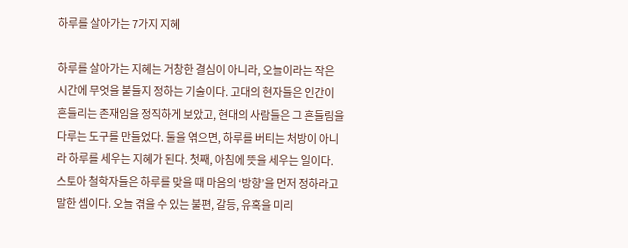하루를 살아가는 7가지 지혜

하루를 살아가는 지혜는 거창한 결심이 아니라, 오늘이라는 작은 시간에 무엇을 붙들지 정하는 기술이다. 고대의 현자들은 인간이 흔들리는 존재임을 정직하게 보았고, 현대의 사람들은 그 흔들림을 다루는 도구를 만들었다. 둘을 엮으면, 하루를 버티는 처방이 아니라 하루를 세우는 지혜가 된다. 첫째, 아침에 뜻을 세우는 일이다. 스토아 철학자들은 하루를 맞을 때 마음의 ‘방향’을 먼저 정하라고 말한 셈이다. 오늘 겪을 수 있는 불편, 갈등, 유혹을 미리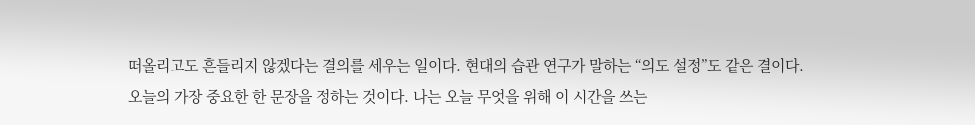떠올리고도 흔들리지 않겠다는 결의를 세우는 일이다. 현대의 습관 연구가 말하는 “의도 설정”도 같은 결이다. 오늘의 가장 중요한 한 문장을 정하는 것이다. 나는 오늘 무엇을 위해 이 시간을 쓰는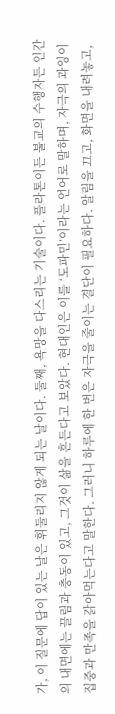가, 이 질문에 답이 있는 날은 휘둘리지 않게 되는 날이다. 둘째, 욕망을 다스리는 기술이다. 플라톤이든 불교의 수행자든 인간의 내면에는 끌림과 충동이 있고, 그것이 삶을 흔든다고 보았다. 현대인은 이를 ‘도파민’이라는 언어로 말하며, 자극의 과잉이 집중과 만족을 갉아먹는다고 말한다. 그러니 하루에 한 번은 자극을 줄이는 결단이 필요하다. 알림을 끄고, 화면을 내려놓고,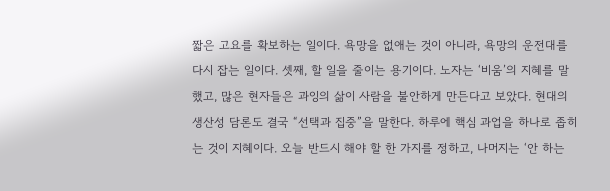짧은 고요를 확보하는 일이다. 욕망을 없애는 것이 아니라, 욕망의 운전대를 다시 잡는 일이다. 셋째, 할 일을 줄이는 용기이다. 노자는 ‘비움’의 지혜를 말했고, 많은 현자들은 과잉의 삶이 사람을 불안하게 만든다고 보았다. 현대의 생산성 담론도 결국 “선택과 집중”을 말한다. 하루에 핵심 과업을 하나로 좁히는 것이 지혜이다. 오늘 반드시 해야 할 한 가지를 정하고, 나머지는 ‘안 하는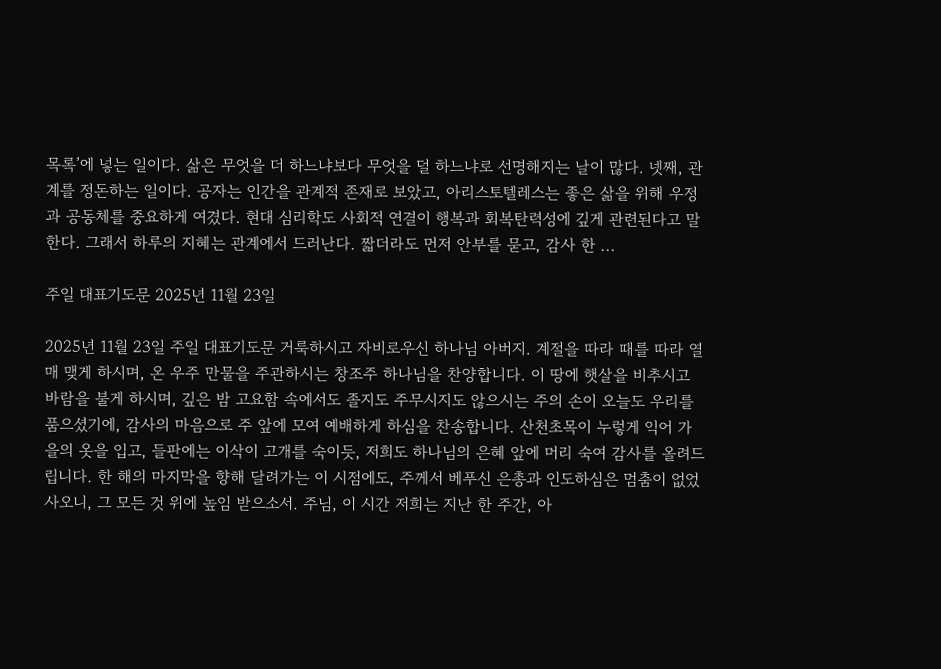목록’에 넣는 일이다. 삶은 무엇을 더 하느냐보다 무엇을 덜 하느냐로 선명해지는 날이 많다. 넷째, 관계를 정돈하는 일이다. 공자는 인간을 관계적 존재로 보았고, 아리스토텔레스는 좋은 삶을 위해 우정과 공동체를 중요하게 여겼다. 현대 심리학도 사회적 연결이 행복과 회복탄력성에 깊게 관련된다고 말한다. 그래서 하루의 지혜는 관계에서 드러난다. 짧더라도 먼저 안부를 묻고, 감사 한 ...

주일 대표기도문 2025년 11월 23일

2025년 11월 23일 주일 대표기도문 거룩하시고 자비로우신 하나님 아버지. 계절을 따라 때를 따라 열매 맺게 하시며, 온 우주 만물을 주관하시는 창조주 하나님을 찬양합니다. 이 땅에 햇살을 비추시고 바람을 불게 하시며, 깊은 밤 고요함 속에서도 졸지도 주무시지도 않으시는 주의 손이 오늘도 우리를 품으셨기에, 감사의 마음으로 주 앞에 모여 예배하게 하심을 찬송합니다. 산천초목이 누렇게 익어 가을의 옷을 입고, 들판에는 이삭이 고개를 숙이듯, 저희도 하나님의 은혜 앞에 머리 숙여 감사를 올려드립니다. 한 해의 마지막을 향해 달려가는 이 시점에도, 주께서 베푸신 은총과 인도하심은 멈춤이 없었사오니, 그 모든 것 위에 높임 받으소서. 주님, 이 시간 저희는 지난 한 주간, 아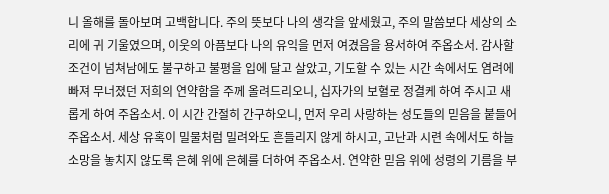니 올해를 돌아보며 고백합니다. 주의 뜻보다 나의 생각을 앞세웠고, 주의 말씀보다 세상의 소리에 귀 기울였으며, 이웃의 아픔보다 나의 유익을 먼저 여겼음을 용서하여 주옵소서. 감사할 조건이 넘쳐남에도 불구하고 불평을 입에 달고 살았고, 기도할 수 있는 시간 속에서도 염려에 빠져 무너졌던 저희의 연약함을 주께 올려드리오니, 십자가의 보혈로 정결케 하여 주시고 새롭게 하여 주옵소서. 이 시간 간절히 간구하오니, 먼저 우리 사랑하는 성도들의 믿음을 붙들어 주옵소서. 세상 유혹이 밀물처럼 밀려와도 흔들리지 않게 하시고, 고난과 시련 속에서도 하늘 소망을 놓치지 않도록 은혜 위에 은혜를 더하여 주옵소서. 연약한 믿음 위에 성령의 기름을 부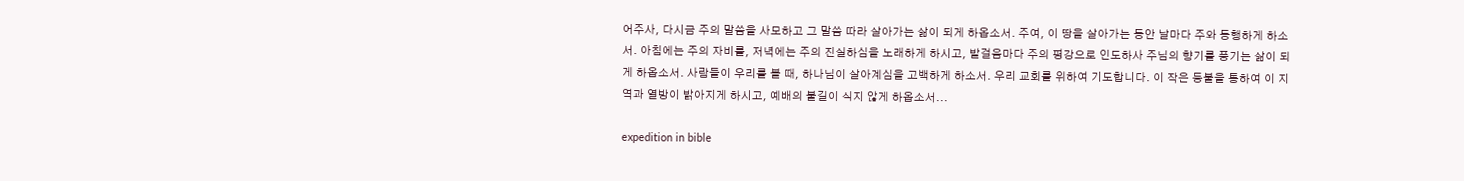어주사, 다시금 주의 말씀을 사모하고 그 말씀 따라 살아가는 삶이 되게 하옵소서. 주여, 이 땅을 살아가는 동안 날마다 주와 동행하게 하소서. 아침에는 주의 자비를, 저녁에는 주의 진실하심을 노래하게 하시고, 발걸음마다 주의 평강으로 인도하사 주님의 향기를 풍기는 삶이 되게 하옵소서. 사람들이 우리를 볼 때, 하나님이 살아계심을 고백하게 하소서. 우리 교회를 위하여 기도합니다. 이 작은 등불을 통하여 이 지역과 열방이 밝아지게 하시고, 예배의 불길이 식지 않게 하옵소서...

expedition in bible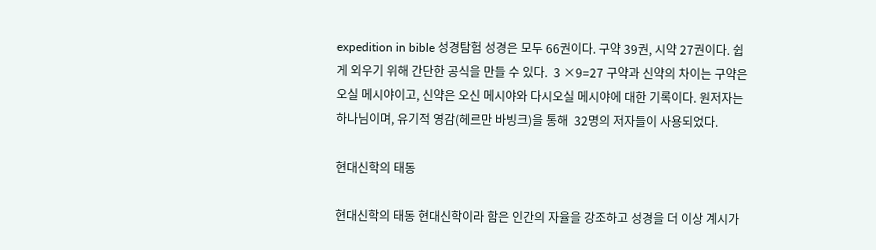expedition in bible 성경탐험 성경은 모두 66권이다. 구약 39권, 시약 27권이다. 쉽게 외우기 위해 간단한 공식을 만들 수 있다.  3 ×9=27 구약과 신약의 차이는 구약은 오실 메시야이고, 신약은 오신 메시야와 다시오실 메시야에 대한 기록이다. 원저자는 하나님이며, 유기적 영감(헤르만 바빙크)을 통해  32명의 저자들이 사용되었다.

현대신학의 태동

현대신학의 태동 현대신학이라 함은 인간의 자율을 강조하고 성경을 더 이상 계시가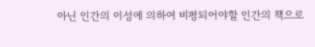아닌 인간의 이성에 의하여 비평되어야할 인간의 책으로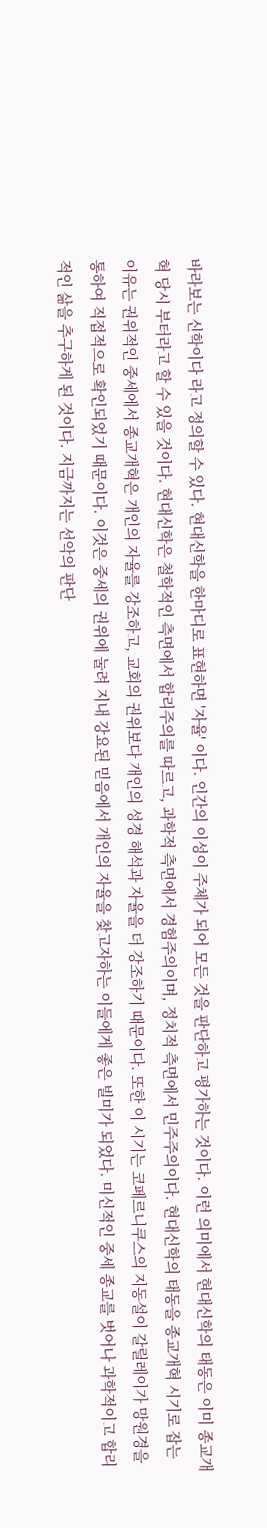바라보는 신학이다 라고 정의할 수 있다. 현대신학을 한마디로 표현하면 '자율' 이다. 인간의 이성이 주체가 되어 모든 것을 판단하고 평가하는 것이다. 이런 의미에서 현대신학의 태동은 이미 종교개혁 당시 부터라고 할 수 있을 것이다. 현대신학은 철학적인 측면에서 합리주의를 따르고, 과학적 측면에서 경험주의이며, 정치적 측면에서 민주주의이다. 현대신학의 태동을 종교개혁 시기로 잡는 이유는 권위적인 중세에서 종교개혁은 개인의 자율를 강조하고, 교회의 권위보다 개인의 성경 해석과 자율을 더 강조하기 때문이다. 또한 이 시기는 코페르니쿠스의 지동설이 갈릴레이가 망원경을 통하여 직접적으로 확인되었기 때문이다. 이것은 중세의 권위에 눌려 지내 강요된 믿음에서 개인의 자율을 찾고자하는 이들에게 좋은 빌미가 되었다. 미신적인 중세 종교를 벗어나 과학적이고 합리적인 삶을 추구하게 된 것이다. 지금까지는 선악의 판단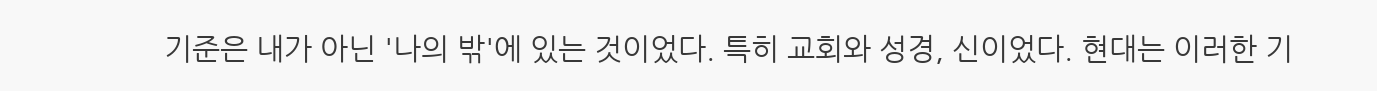기준은 내가 아닌 '나의 밖'에 있는 것이었다. 특히 교회와 성경, 신이었다. 현대는 이러한 기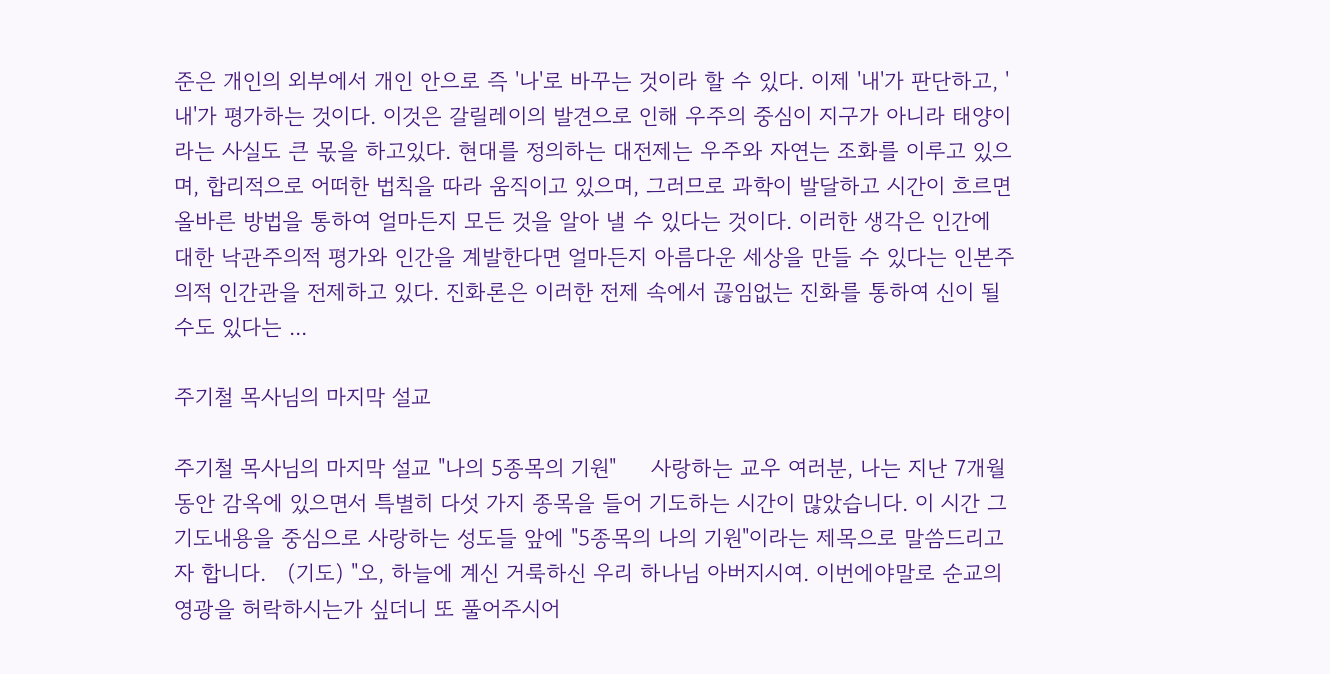준은 개인의 외부에서 개인 안으로 즉 '나'로 바꾸는 것이라 할 수 있다. 이제 '내'가 판단하고, '내'가 평가하는 것이다. 이것은 갈릴레이의 발견으로 인해 우주의 중심이 지구가 아니라 태양이라는 사실도 큰 몫을 하고있다. 현대를 정의하는 대전제는 우주와 자연는 조화를 이루고 있으며, 합리적으로 어떠한 법칙을 따라 움직이고 있으며, 그러므로 과학이 발달하고 시간이 흐르면 올바른 방법을 통하여 얼마든지 모든 것을 알아 낼 수 있다는 것이다. 이러한 생각은 인간에 대한 낙관주의적 평가와 인간을 계발한다면 얼마든지 아름다운 세상을 만들 수 있다는 인본주의적 인간관을 전제하고 있다. 진화론은 이러한 전제 속에서 끊임없는 진화를 통하여 신이 될 수도 있다는 ...

주기철 목사님의 마지막 설교

주기철 목사님의 마지막 설교 "나의 5종목의 기원"     사랑하는 교우 여러분, 나는 지난 7개월 동안 감옥에 있으면서 특별히 다섯 가지 종목을 들어 기도하는 시간이 많았습니다. 이 시간 그 기도내용을 중심으로 사랑하는 성도들 앞에 "5종목의 나의 기원"이라는 제목으로 말씀드리고자 합니다.   (기도) "오, 하늘에 계신 거룩하신 우리 하나님 아버지시여. 이번에야말로 순교의 영광을 허락하시는가 싶더니 또 풀어주시어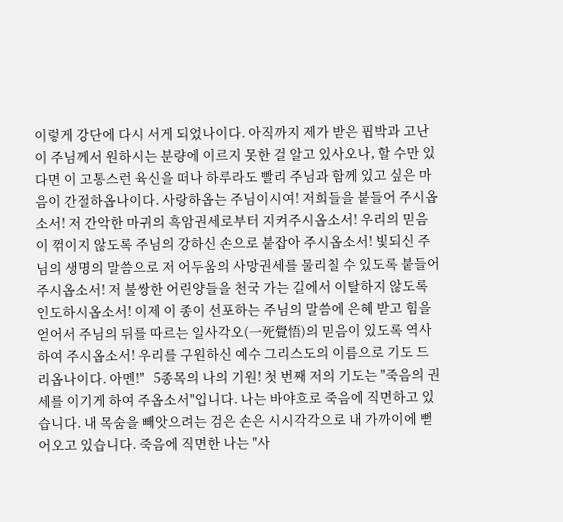이렇게 강단에 다시 서게 되었나이다. 아직까지 제가 받은 핍박과 고난이 주님께서 원하시는 분량에 이르지 못한 걸 알고 있사오나, 할 수만 있다면 이 고통스런 육신을 떠나 하루라도 빨리 주님과 함께 있고 싶은 마음이 간절하옵나이다. 사랑하옵는 주님이시여! 저희들을 붙들어 주시옵소서! 저 간악한 마귀의 흑암권세로부터 지켜주시옵소서! 우리의 믿음이 꺾이지 않도록 주님의 강하신 손으로 붙잡아 주시옵소서! 빛되신 주님의 생명의 말씀으로 저 어두움의 사망권세를 물리칠 수 있도록 붙들어 주시옵소서! 저 불쌍한 어린양들을 천국 가는 길에서 이탈하지 않도록 인도하시옵소서! 이제 이 종이 선포하는 주님의 말씀에 은혜 받고 힘을 얻어서 주님의 뒤를 따르는 일사각오(一死覺悟)의 믿음이 있도록 역사하여 주시옵소서! 우리를 구원하신 예수 그리스도의 이름으로 기도 드리옵나이다. 아멘!"   5종목의 나의 기원! 첫 번째 저의 기도는 "죽음의 권세를 이기게 하여 주옵소서"입니다. 나는 바야흐로 죽음에 직면하고 있습니다. 내 목숨을 빼앗으려는 검은 손은 시시각각으로 내 가까이에 뻗어오고 있습니다. 죽음에 직면한 나는 "사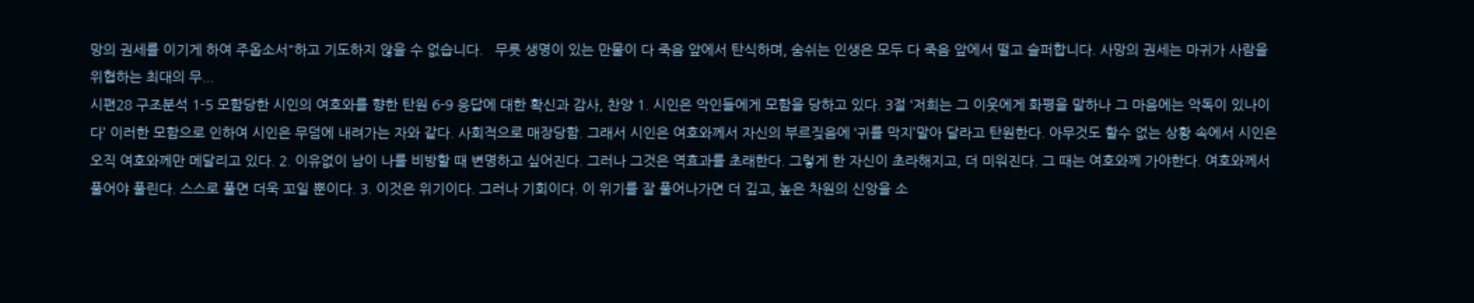망의 권세를 이기게 하여 주옵소서"하고 기도하지 않을 수 없습니다.   무릇 생명이 있는 만물이 다 죽음 앞에서 탄식하며, 숨쉬는 인생은 모두 다 죽음 앞에서 떨고 슬퍼합니다. 사망의 권세는 마귀가 사람을 위협하는 최대의 무...
시편28 구조분석 1-5 모함당한 시인의 여호와를 향한 탄원 6-9 응답에 대한 확신과 감사, 찬양 1. 시인은 악인들에게 모함을 당하고 있다. 3절 ‘저희는 그 이웃에게 화평을 말하나 그 마음에는 악독이 있나이다’ 이러한 모함으로 인하여 시인은 무덤에 내려가는 자와 같다. 사회적으로 매장당함. 그래서 시인은 여호와께서 자신의 부르짖음에 ‘귀를 막지’말아 달라고 탄원한다. 아무것도 할수 없는 상황 속에서 시인은 오직 여호와께만 메달리고 있다. 2. 이유없이 남이 나를 비방할 때 변명하고 싶어진다. 그러나 그것은 역효과를 초래한다. 그렇게 한 자신이 초라해지고, 더 미워진다. 그 때는 여호와께 가야한다. 여호와께서 풀어야 풀린다. 스스로 풀면 더욱 꼬일 뿐이다. 3. 이것은 위기이다. 그러나 기회이다. 이 위기를 잘 풀어나가면 더 깊고, 높은 차원의 신앙을 소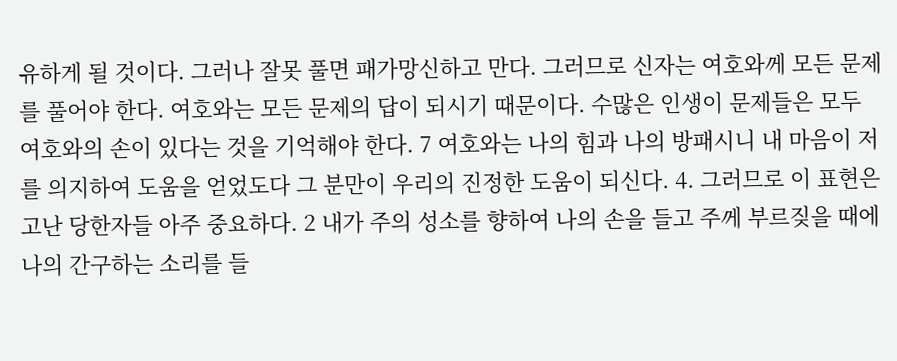유하게 될 것이다. 그러나 잘못 풀면 패가망신하고 만다. 그러므로 신자는 여호와께 모든 문제를 풀어야 한다. 여호와는 모든 문제의 답이 되시기 때문이다. 수많은 인생이 문제들은 모두 여호와의 손이 있다는 것을 기억해야 한다. 7 여호와는 나의 힘과 나의 방패시니 내 마음이 저를 의지하여 도움을 얻었도다 그 분만이 우리의 진정한 도움이 되신다. 4. 그러므로 이 표현은 고난 당한자들 아주 중요하다. 2 내가 주의 성소를 향하여 나의 손을 들고 주께 부르짖을 때에 나의 간구하는 소리를 들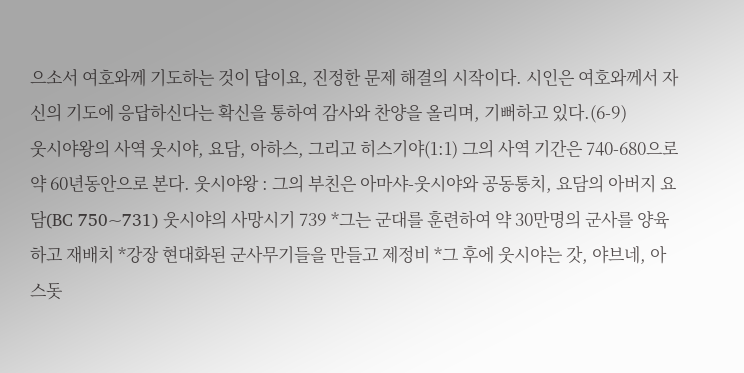으소서 여호와께 기도하는 것이 답이요, 진정한 문제 해결의 시작이다. 시인은 여호와께서 자신의 기도에 응답하신다는 확신을 통하여 감사와 찬양을 올리며, 기뻐하고 있다.(6-9)
웃시야왕의 사역 웃시야, 요담, 아하스, 그리고 히스기야(1:1) 그의 사역 기간은 740-680으로 약 60년동안으로 본다. 웃시야왕 : 그의 부친은 아마샤-웃시야와 공동통치, 요담의 아버지 요담(BC 750~731) 웃시야의 사망시기 739 *그는 군대를 훈련하여 약 30만명의 군사를 양육하고 재배치 *강장 현대화된 군사무기들을 만들고 제정비 *그 후에 웃시야는 갓, 야브네, 아스돗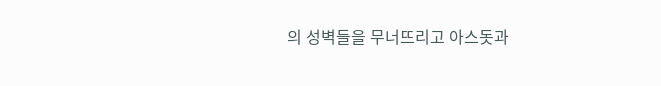의 성벽들을 무너뜨리고 아스돗과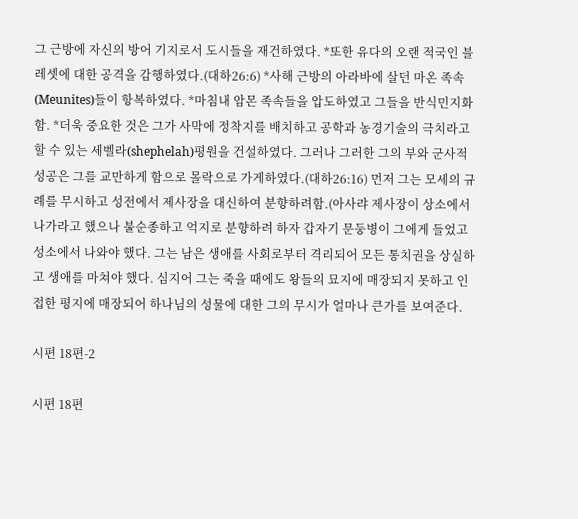그 근방에 자신의 방어 기지로서 도시들을 재건하였다. *또한 유다의 오랜 적국인 블레셋에 대한 공격을 감행하였다.(대하26:6) *사해 근방의 아라바에 살던 마온 족속(Meunites)들이 항복하였다. *마침내 암몬 족속들을 압도하였고 그들을 반식민지화함. *더욱 중요한 것은 그가 사막에 정착지를 배치하고 공학과 농경기술의 극치라고 할 수 있는 세벨라(shephelah)평원을 건설하였다. 그러나 그러한 그의 부와 군사적 성공은 그를 교만하게 함으로 몰락으로 가게하였다.(대하26:16) 먼저 그는 모세의 규례를 무시하고 성전에서 제사장을 대신하여 분향하려함.(아사랴 제사장이 상소에서 나가라고 했으나 불순종하고 억지로 분향하려 하자 갑자기 문둥병이 그에게 들었고 성소에서 나와야 했다. 그는 남은 생애를 사회로부터 격리되어 모든 통치권을 상실하고 생애를 마쳐야 했다. 심지어 그는 죽을 때에도 왕들의 묘지에 매장되지 못하고 인접한 평지에 매장되어 하나님의 성물에 대한 그의 무시가 얼마나 큰가를 보여준다.

시편 18편-2

시편 18편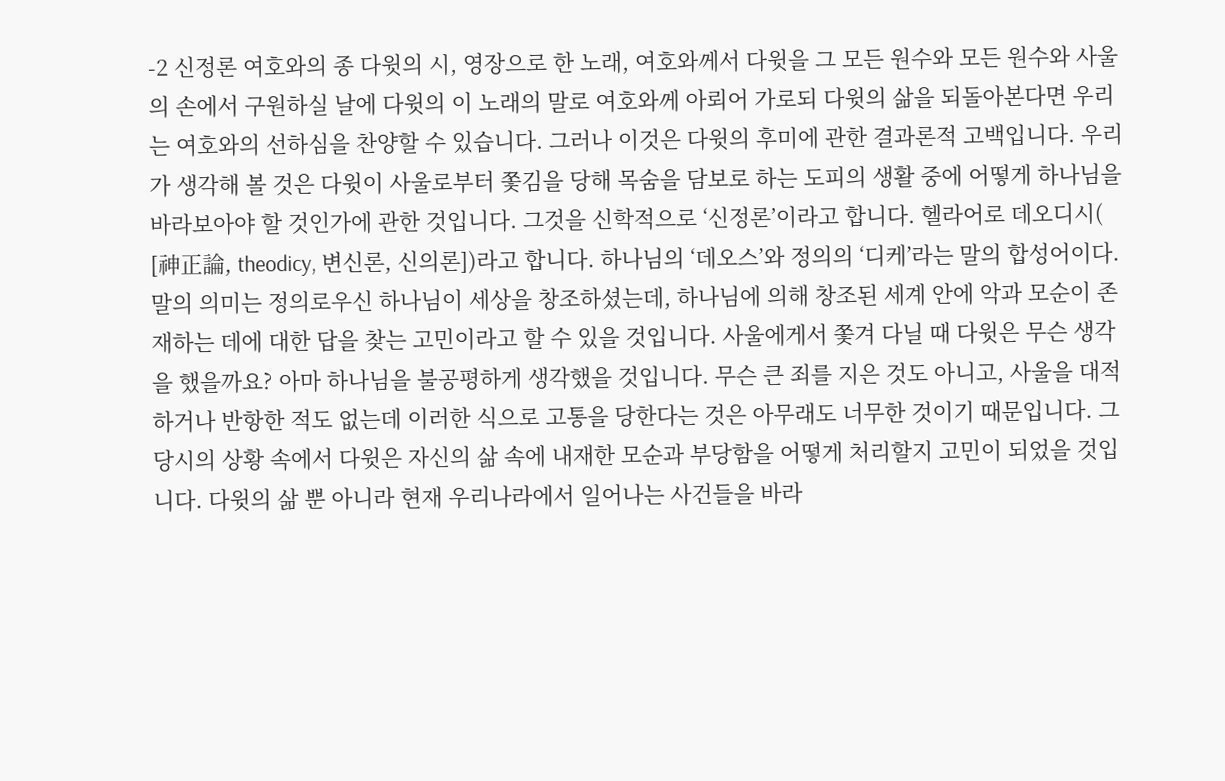-2 신정론 여호와의 종 다윗의 시, 영장으로 한 노래, 여호와께서 다윗을 그 모든 원수와 모든 원수와 사울의 손에서 구원하실 날에 다윗의 이 노래의 말로 여호와께 아뢰어 가로되 다윗의 삶을 되돌아본다면 우리는 여호와의 선하심을 찬양할 수 있습니다. 그러나 이것은 다윗의 후미에 관한 결과론적 고백입니다. 우리가 생각해 볼 것은 다윗이 사울로부터 쫓김을 당해 목숨을 담보로 하는 도피의 생활 중에 어떻게 하나님을 바라보아야 할 것인가에 관한 것입니다. 그것을 신학적으로 ‘신정론’이라고 합니다. 헬라어로 데오디시( [神正論, theodicy, 변신론, 신의론])라고 합니다. 하나님의 ‘데오스’와 정의의 ‘디케’라는 말의 합성어이다. 말의 의미는 정의로우신 하나님이 세상을 창조하셨는데, 하나님에 의해 창조된 세계 안에 악과 모순이 존재하는 데에 대한 답을 찾는 고민이라고 할 수 있을 것입니다. 사울에게서 쫓겨 다닐 때 다윗은 무슨 생각을 했을까요? 아마 하나님을 불공평하게 생각했을 것입니다. 무슨 큰 죄를 지은 것도 아니고, 사울을 대적하거나 반항한 적도 없는데 이러한 식으로 고통을 당한다는 것은 아무래도 너무한 것이기 때문입니다. 그 당시의 상황 속에서 다윗은 자신의 삶 속에 내재한 모순과 부당함을 어떻게 처리할지 고민이 되었을 것입니다. 다윗의 삶 뿐 아니라 현재 우리나라에서 일어나는 사건들을 바라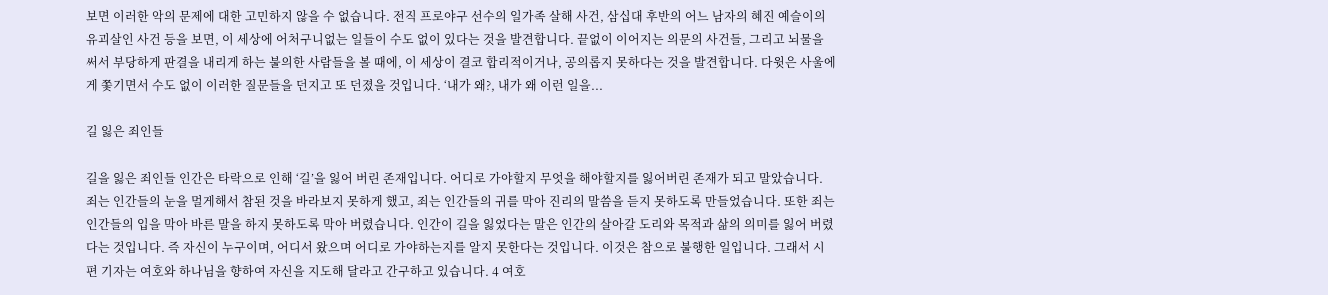보면 이러한 악의 문제에 대한 고민하지 않을 수 없습니다. 전직 프로야구 선수의 일가족 살해 사건, 삼십대 후반의 어느 남자의 혜진 예슬이의 유괴살인 사건 등을 보면, 이 세상에 어처구니없는 일들이 수도 없이 있다는 것을 발견합니다. 끝없이 이어지는 의문의 사건들, 그리고 뇌물을 써서 부당하게 판결을 내리게 하는 불의한 사람들을 볼 때에, 이 세상이 결코 합리적이거나, 공의롭지 못하다는 것을 발견합니다. 다윗은 사울에게 쫓기면서 수도 없이 이러한 질문들을 던지고 또 던졌을 것입니다. ‘내가 왜?, 내가 왜 이런 일을...

길 잃은 죄인들

길을 잃은 죄인들 인간은 타락으로 인해 ‘길’을 잃어 버린 존재입니다. 어디로 가야할지 무엇을 해야할지를 잃어버린 존재가 되고 말았습니다. 죄는 인간들의 눈을 멀게해서 참된 것을 바라보지 못하게 했고, 죄는 인간들의 귀를 막아 진리의 말씀을 듣지 못하도록 만들었습니다. 또한 죄는 인간들의 입을 막아 바른 말을 하지 못하도록 막아 버렸습니다. 인간이 길을 잃었다는 말은 인간의 살아갈 도리와 목적과 삶의 의미를 잃어 버렸다는 것입니다. 즉 자신이 누구이며, 어디서 왔으며 어디로 가야하는지를 알지 못한다는 것입니다. 이것은 참으로 불행한 일입니다. 그래서 시편 기자는 여호와 하나님을 향하여 자신을 지도해 달라고 간구하고 있습니다. 4 여호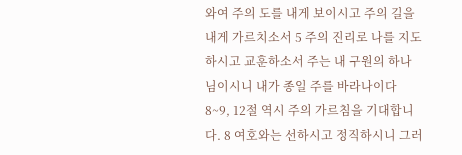와여 주의 도를 내게 보이시고 주의 길을 내게 가르치소서 5 주의 진리로 나를 지도하시고 교훈하소서 주는 내 구원의 하나님이시니 내가 종일 주를 바라나이다 8~9, 12절 역시 주의 가르침을 기대합니다. 8 여호와는 선하시고 정직하시니 그러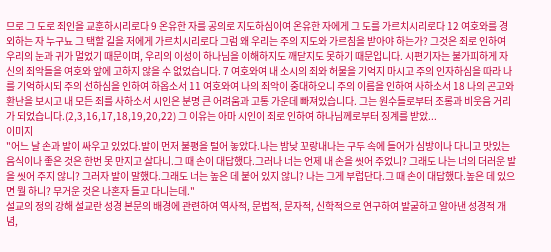므로 그 도로 죄인을 교훈하시리로다 9 온유한 자를 공의로 지도하심이여 온유한 자에게 그 도를 가르치시리로다 12 여호와를 경외하는 자 누구뇨 그 택할 길을 저에게 가르치시리로다 그럼 왜 우리는 주의 지도와 가르침을 받아야 하는가? 그것은 죄로 인하여 우리의 눈과 귀가 멀었기 때문이며, 우리의 이성이 하나님을 이해하지도 깨닫지도 못하기 때문입니다. 시편기자는 불가피하게 자신의 죄악들을 여호와 앞에 고하지 않을 수 없었습니다. 7 여호와여 내 소시의 죄와 허물을 기억지 마시고 주의 인자하심을 따라 나를 기억하시되 주의 선하심을 인하여 하옵소서 11 여호와여 나의 죄악이 중대하오니 주의 이름을 인하여 사하소서 18 나의 곤고와 환난을 보시고 내 모든 죄를 사하소서 시인은 분명 큰 어려움과 고통 가운데 빠져있습니다. 그는 원수들로부터 조롱과 비웃음 거리가 되었습니다.(2,3,16,17,18,19,20,22) 그 이유는 아마 시인이 죄로 인하여 하나님께로부터 징계를 받았...
이미지
"어느 날 손과 발이 싸우고 있었다.발이 먼저 불평을 털어 놓았다.나는 밤낮 꼬랑내나는 구두 속에 들어가 심방이나 다니고 맛있는 음식이나 좋은 것은 한번 못 만지고 살다니.그 때 손이 대답했다.그러나 너는 언제 내 손을 씻어 주었니? 그래도 나는 너의 더러운 발을 씻어 주지 않니? 그러자 발이 말했다.그래도 너는 높은 데 붙어 있지 않니? 나는 그게 부럽단다.그 때 손이 대답했다.높은 데 있으면 뭘 하니? 무거운 것은 나혼자 들고 다니는데."
설교의 정의 강해 설교란 성경 본문의 배경에 관련하여 역사적, 문법적, 문자적, 신학적으로 연구하여 발굴하고 알아낸 성경적 개념,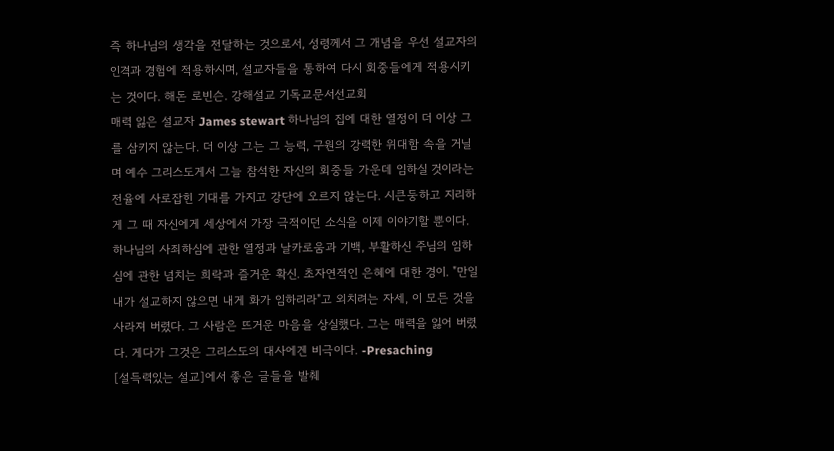즉 하나님의 생각을 전달하는 것으로서, 성령께서 그 개념을 우선 설교자의 인격과 경험에 적용하시며, 설교자들을 통하여 다시 회중들에게 적용시키는 것이다. 해돈 로빈슨. 강해설교 기독교문서선교회
매력 잃은 설교자 James stewart 하나님의 집에 대한 열정이 더 이상 그를 삼키지 않는다. 더 이상 그는 그 능력, 구원의 강력한 위대함 속을 거닐며 예수 그리스도게서 그늘 참석한 자신의 회중들 가운데 임하실 것이라는 전율에 사로잡힌 기대를 가지고 강단에 오르지 않는다. 시큰둥하고 지리하게 그 때 자신에게 세상에서 가장 극적이던 소식을 이제 이야기할 뿐이다. 하나님의 사죄하심에 관한 열정과 날카로움과 기백, 부활하신 주님의 임하심에 관한 넘치는 희락과 즐거운 확신. 초자연적인 은혜에 대한 경이. "만일 내가 설교하지 않으면 내게 화가 임하리라"고 외치려는 자세, 이 모든 것을 사라져 버렸다. 그 사람은 뜨거운 마음을 상실했다. 그는 매력을 잃어 버렸다. 게다가 그것은 그리스도의 대사에겐 비극이다. -Presaching
[설득력있는 설교]에서 좋은 글들을 발췌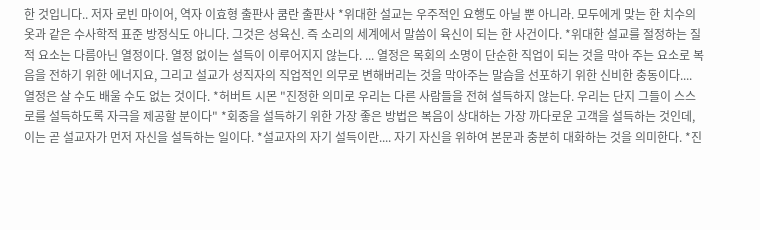한 것입니다.. 저자 로빈 마이어, 역자 이효형 출판사 쿰란 출판사 *위대한 설교는 우주적인 요행도 아닐 뿐 아니라. 모두에게 맞는 한 치수의 옷과 같은 수사학적 표준 방정식도 아니다. 그것은 성육신. 즉 소리의 세계에서 말씀이 육신이 되는 한 사건이다. *위대한 설교를 절정하는 질적 요소는 다름아닌 열정이다. 열정 없이는 설득이 이루어지지 않는다. ... 열정은 목회의 소명이 단순한 직업이 되는 것을 막아 주는 요소로 복음을 전하기 위한 에너지요, 그리고 설교가 성직자의 직업적인 의무로 변해버리는 것을 막아주는 말슴을 선포하기 위한 신비한 충동이다.... 열정은 살 수도 배울 수도 없는 것이다. *허버트 시몬 "진정한 의미로 우리는 다른 사람들을 전혀 설득하지 않는다. 우리는 단지 그들이 스스로를 설득하도록 자극을 제공할 분이다" *회중을 설득하기 위한 가장 좋은 방법은 복음이 상대하는 가장 까다로운 고객을 설득하는 것인데, 이는 곧 설교자가 먼저 자신을 설득하는 일이다. *설교자의 자기 설득이란.... 자기 자신을 위하여 본문과 충분히 대화하는 것을 의미한다. *진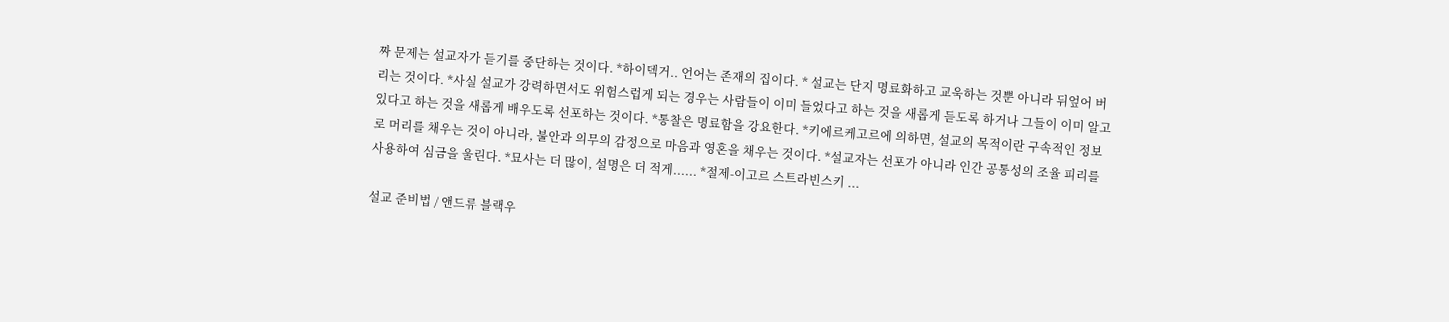짜 문제는 설교자가 듣기를 중단하는 것이다. *하이덱거.. 언어는 존재의 집이다. * 설교는 단지 명료화하고 교욱하는 것뿐 아니라 뒤엎어 버리는 것이다. *사실 설교가 강력하면서도 위험스럽게 되는 경우는 사람들이 이미 들었다고 하는 것을 새롭게 듣도록 하거나 그들이 이미 알고 있다고 하는 것을 새롭게 배우도록 선포하는 것이다. *통찰은 명료함을 강요한다. *키에르케고르에 의하면, 설교의 목적이란 구속적인 정보로 머리를 채우는 것이 아니라, 불안과 의무의 감정으로 마음과 영혼을 채우는 것이다. *설교자는 선포가 아니라 인간 공통성의 조율 피리를 사용하여 심금을 울린다. *묘사는 더 많이, 설명은 더 적게...... *절제-이고르 스트라빈스키 ...

설교 준비법 / 앤드류 블랙우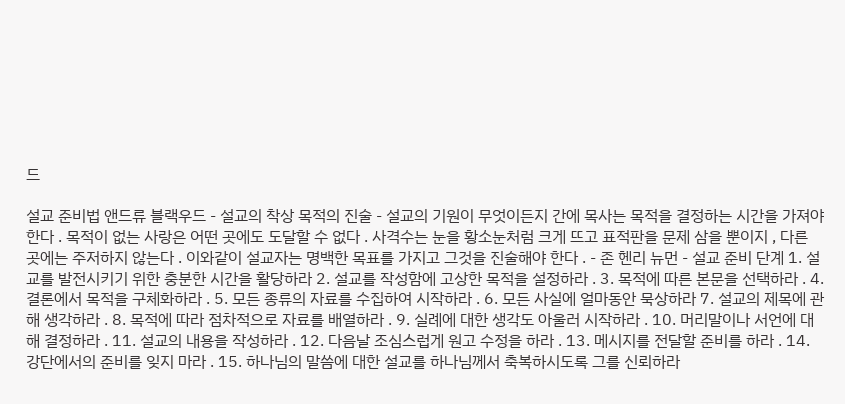드

설교 준비법 앤드류 블랙우드 - 설교의 착상 목적의 진술 - 설교의 기원이 무엇이든지 간에 목사는 목적을 결정하는 시간을 가져야 한다 . 목적이 없는 사랑은 어떤 곳에도 도달할 수 없다 . 사격수는 눈을 황소눈처럼 크게 뜨고 표적판을 문제 삼을 뿐이지 , 다른 곳에는 주저하지 않는다 . 이와같이 설교자는 명백한 목표를 가지고 그것을 진술해야 한다 . - 존 헨리 뉴먼 - 설교 준비 단계 1. 설교를 발전시키기 위한 충분한 시간을 활당하라 2. 설교를 작성함에 고상한 목적을 설정하라 . 3. 목적에 따른 본문을 선택하라 . 4. 결론에서 목적을 구체화하라 . 5. 모든 종류의 자료를 수집하여 시작하라 . 6. 모든 사실에 얼마동안 묵상하라 7. 설교의 제목에 관해 생각하라 . 8. 목적에 따라 점차적으로 자료를 배열하라 . 9. 실례에 대한 생각도 아울러 시작하라 . 10. 머리말이나 서언에 대해 결정하라 . 11. 설교의 내용을 작성하라 . 12. 다음날 조심스럽게 원고 수정을 하라 . 13. 메시지를 전달할 준비를 하라 . 14. 강단에서의 준비를 잊지 마라 . 15. 하나님의 말씀에 대한 설교를 하나님께서 축복하시도록 그를 신뢰하라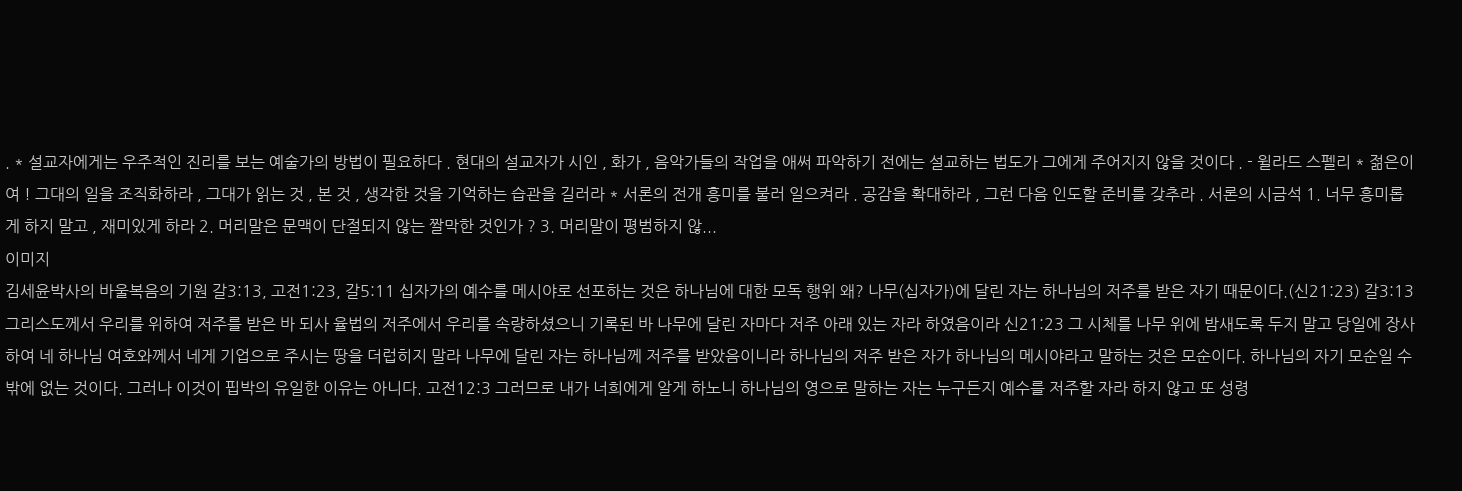. * 설교자에게는 우주적인 진리를 보는 예술가의 방법이 필요하다 . 현대의 설교자가 시인 , 화가 , 음악가들의 작업을 애써 파악하기 전에는 설교하는 법도가 그에게 주어지지 않을 것이다 . - 윌라드 스펠리 * 젊은이여 ! 그대의 일을 조직화하라 , 그대가 읽는 것 , 본 것 , 생각한 것을 기억하는 습관을 길러라 * 서론의 전개 흥미를 불러 일으켜라 . 공감을 확대하라 , 그런 다음 인도할 준비를 갖추라 . 서론의 시금석 1. 너무 흥미롭게 하지 말고 , 재미있게 하라 2. 머리말은 문맥이 단절되지 않는 짤막한 것인가 ? 3. 머리말이 평범하지 않...
이미지
김세윤박사의 바울복음의 기원 갈3:13, 고전1:23, 갈5:11 십자가의 예수를 메시야로 선포하는 것은 하나님에 대한 모독 행위 왜? 나무(십자가)에 달린 자는 하나님의 저주를 받은 자기 때문이다.(신21:23) 갈3:13 그리스도께서 우리를 위하여 저주를 받은 바 되사 율법의 저주에서 우리를 속량하셨으니 기록된 바 나무에 달린 자마다 저주 아래 있는 자라 하였음이라 신21:23 그 시체를 나무 위에 밤새도록 두지 말고 당일에 장사하여 네 하나님 여호와께서 네게 기업으로 주시는 땅을 더럽히지 말라 나무에 달린 자는 하나님께 저주를 받았음이니라 하나님의 저주 받은 자가 하나님의 메시야라고 말하는 것은 모순이다. 하나님의 자기 모순일 수밖에 없는 것이다. 그러나 이것이 핍박의 유일한 이유는 아니다. 고전12:3 그러므로 내가 너희에게 알게 하노니 하나님의 영으로 말하는 자는 누구든지 예수를 저주할 자라 하지 않고 또 성령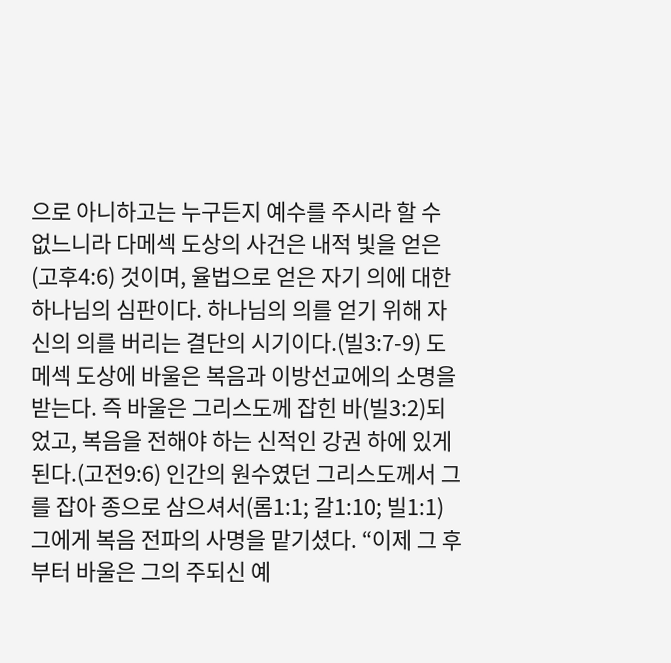으로 아니하고는 누구든지 예수를 주시라 할 수 없느니라 다메섹 도상의 사건은 내적 빛을 얻은(고후4:6) 것이며, 율법으로 얻은 자기 의에 대한 하나님의 심판이다. 하나님의 의를 얻기 위해 자신의 의를 버리는 결단의 시기이다.(빌3:7-9) 도메섹 도상에 바울은 복음과 이방선교에의 소명을 받는다. 즉 바울은 그리스도께 잡힌 바(빌3:2)되었고, 복음을 전해야 하는 신적인 강권 하에 있게 된다.(고전9:6) 인간의 원수였던 그리스도께서 그를 잡아 종으로 삼으셔서(롬1:1; 갈1:10; 빌1:1) 그에게 복음 전파의 사명을 맡기셨다. “이제 그 후부터 바울은 그의 주되신 예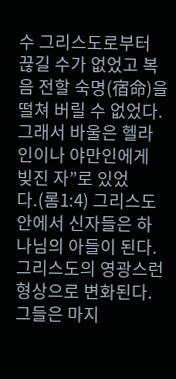수 그리스도로부터 끊길 수가 없었고 복음 전할 숙명(宿命)을 떨쳐 버릴 수 없었다. 그래서 바울은 헬라인이나 야만인에게 빚진 자”로 있었다.(롬1:4) 그리스도 안에서 신자들은 하나님의 아들이 된다. 그리스도의 영광스런 형상으로 변화된다. 그들은 마지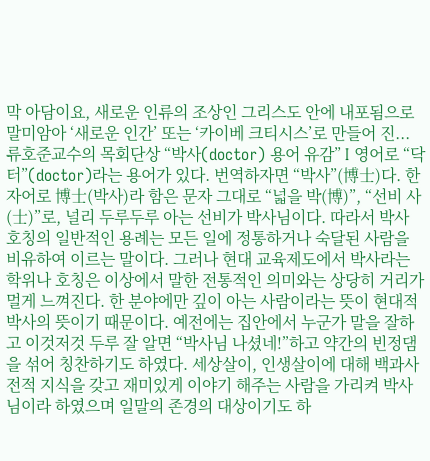막 아담이요, 새로운 인류의 조상인 그리스도 안에 내포됨으로 말미암아 ‘새로운 인간’ 또는 ‘카이베 크티시스’로 만들어 진...
류호준교수의 목회단상 “박사(doctor) 용어 유감” I 영어로 “닥터”(doctor)라는 용어가 있다. 번역하자면 “박사”(博士)다. 한자어로 博士(박사)라 함은 문자 그대로 “넓을 박(博)”, “선비 사(士)”로, 널리 두루두루 아는 선비가 박사님이다. 따라서 박사 호칭의 일반적인 용례는 모든 일에 정통하거나 숙달된 사람을 비유하여 이르는 말이다. 그러나 현대 교육제도에서 박사라는 학위나 호칭은 이상에서 말한 전통적인 의미와는 상당히 거리가 멀게 느껴진다. 한 분야에만 깊이 아는 사람이라는 뜻이 현대적 박사의 뜻이기 때문이다. 예전에는 집안에서 누군가 말을 잘하고 이것저것 두루 잘 알면 “박사님 나셨네!”하고 약간의 빈정댐을 섞어 칭찬하기도 하였다. 세상살이, 인생살이에 대해 백과사전적 지식을 갖고 재미있게 이야기 해주는 사람을 가리켜 박사님이라 하였으며 일말의 존경의 대상이기도 하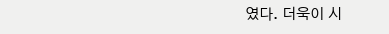였다. 더욱이 시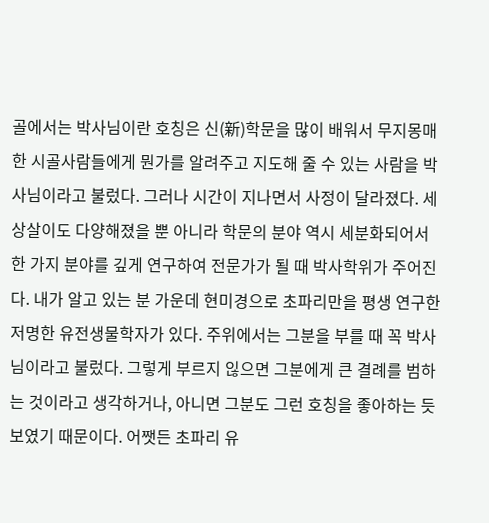골에서는 박사님이란 호칭은 신(新)학문을 많이 배워서 무지몽매한 시골사람들에게 뭔가를 알려주고 지도해 줄 수 있는 사람을 박사님이라고 불렀다. 그러나 시간이 지나면서 사정이 달라졌다. 세상살이도 다양해졌을 뿐 아니라 학문의 분야 역시 세분화되어서 한 가지 분야를 깊게 연구하여 전문가가 될 때 박사학위가 주어진다. 내가 알고 있는 분 가운데 현미경으로 초파리만을 평생 연구한 저명한 유전생물학자가 있다. 주위에서는 그분을 부를 때 꼭 박사님이라고 불렀다. 그렇게 부르지 읺으면 그분에게 큰 결례를 범하는 것이라고 생각하거나, 아니면 그분도 그런 호칭을 좋아하는 듯 보였기 때문이다. 어쨋든 초파리 유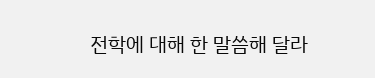전학에 대해 한 말씀해 달라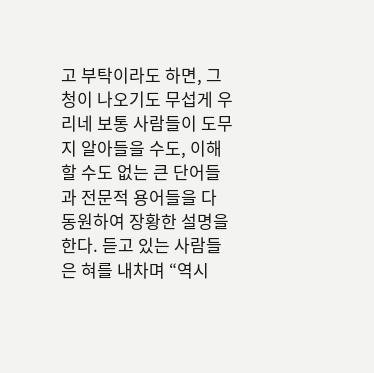고 부탁이라도 하면, 그 청이 나오기도 무섭게 우리네 보통 사람들이 도무지 알아들을 수도, 이해할 수도 없는 큰 단어들과 전문적 용어들을 다 동원하여 장황한 설명을 한다. 듣고 있는 사람들은 혀를 내차며 “역시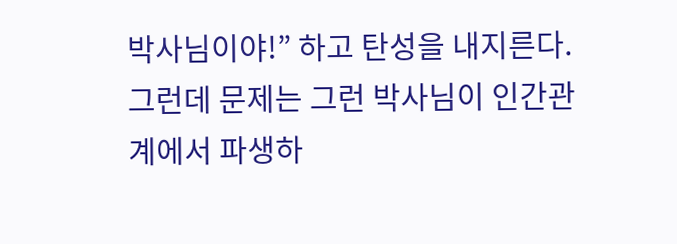박사님이야!” 하고 탄성을 내지른다. 그런데 문제는 그런 박사님이 인간관계에서 파생하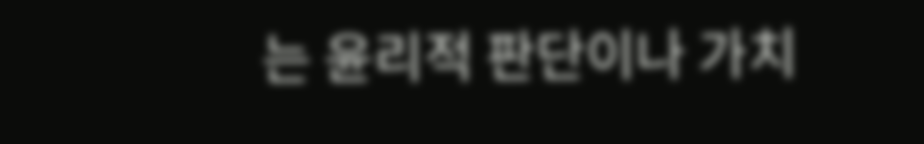는 윤리적 판단이나 가치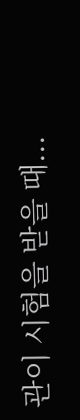관이 시험을 받을 때...